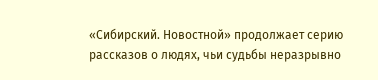«Сибирский. Новостной» продолжает серию рассказов о людях, чьи судьбы неразрывно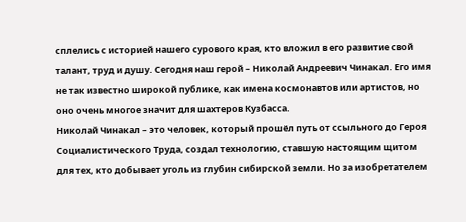сплелись с историей нашего сурового края, кто вложил в его развитие свой талант, труд и душу. Сегодня наш герой – Николай Андреевич Чинакал. Его имя не так известно широкой публике, как имена космонавтов или артистов, но оно очень многое значит для шахтеров Кузбасса.
Николай Чинакал – это человек, который прошёл путь от ссыльного до Героя Социалистического Труда, создал технологию, ставшую настоящим щитом для тех, кто добывает уголь из глубин сибирской земли. Но за изобретателем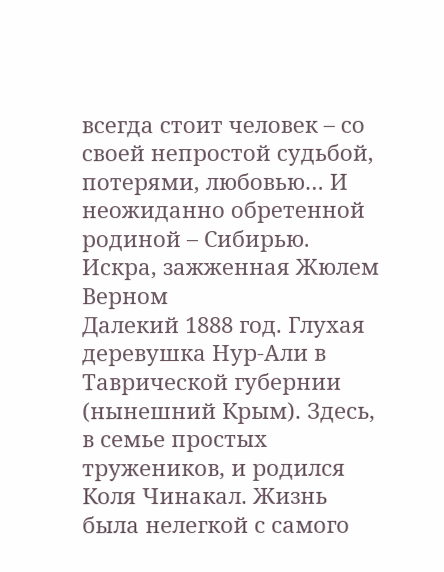всегда стоит человек – со своей непростой судьбой, потерями, любовью… И неожиданно обретенной родиной – Сибирью.
Искра, зажженная Жюлем Верном
Далекий 1888 год. Глухая деревушка Нур-Али в Таврической губернии (нынешний Крым). Здесь, в семье простых тружеников, и родился Коля Чинакал. Жизнь была нелегкой с самого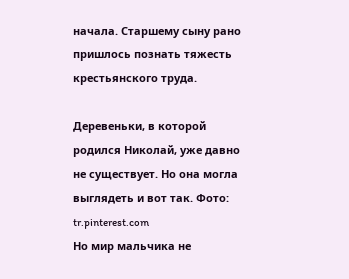начала. Старшему сыну рано пришлось познать тяжесть крестьянского труда.

Деревеньки, в которой родился Николай, уже давно не существует. Но она могла выглядеть и вот так. Фото: tr.pinterest.com
Но мир мальчика не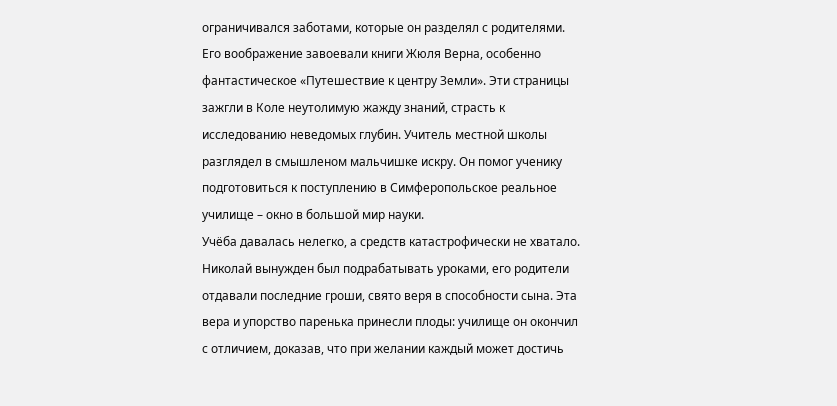ограничивался заботами, которые он разделял с родителями. Его воображение завоевали книги Жюля Верна, особенно фантастическое «Путешествие к центру Земли». Эти страницы зажгли в Коле неутолимую жажду знаний, страсть к исследованию неведомых глубин. Учитель местной школы разглядел в смышленом мальчишке искру. Он помог ученику подготовиться к поступлению в Симферопольское реальное училище – окно в большой мир науки.
Учёба давалась нелегко, а средств катастрофически не хватало. Николай вынужден был подрабатывать уроками, его родители отдавали последние гроши, свято веря в способности сына. Эта вера и упорство паренька принесли плоды: училище он окончил с отличием, доказав, что при желании каждый может достичь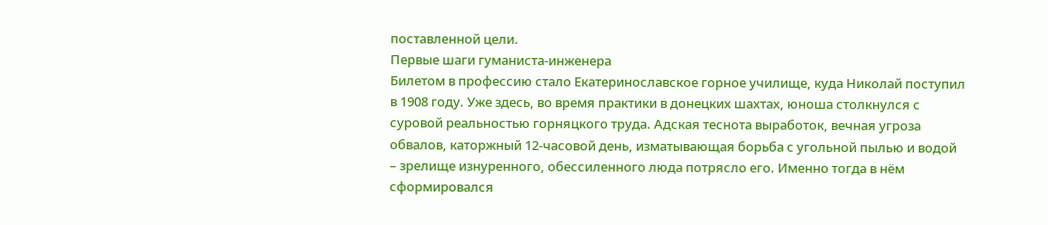поставленной цели.
Первые шаги гуманиста-инженера
Билетом в профессию стало Екатеринославское горное училище, куда Николай поступил в 1908 году. Уже здесь, во время практики в донецких шахтах, юноша столкнулся с суровой реальностью горняцкого труда. Адская теснота выработок, вечная угроза обвалов, каторжный 12-часовой день, изматывающая борьба с угольной пылью и водой – зрелище изнуренного, обессиленного люда потрясло его. Именно тогда в нём сформировался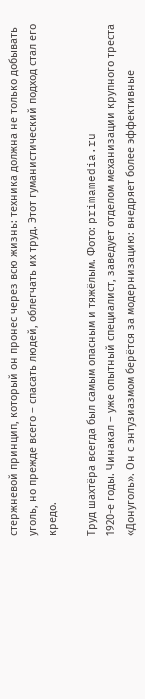стержневой принцип, который он пронес через всю жизнь: техника должна не только добывать уголь, но прежде всего – спасать людей, облегчать их труд. Этот гуманистический подход стал его кредо.

Труд шахтёра всегда был самым опасным и тяжёлым. Фото: primamedia.ru
1920-е годы. Чинакал – уже опытный специалист, заведует отделом механизации крупного треста «Донуголь». Он с энтузиазмом берётся за модернизацию: внедряет более эффективные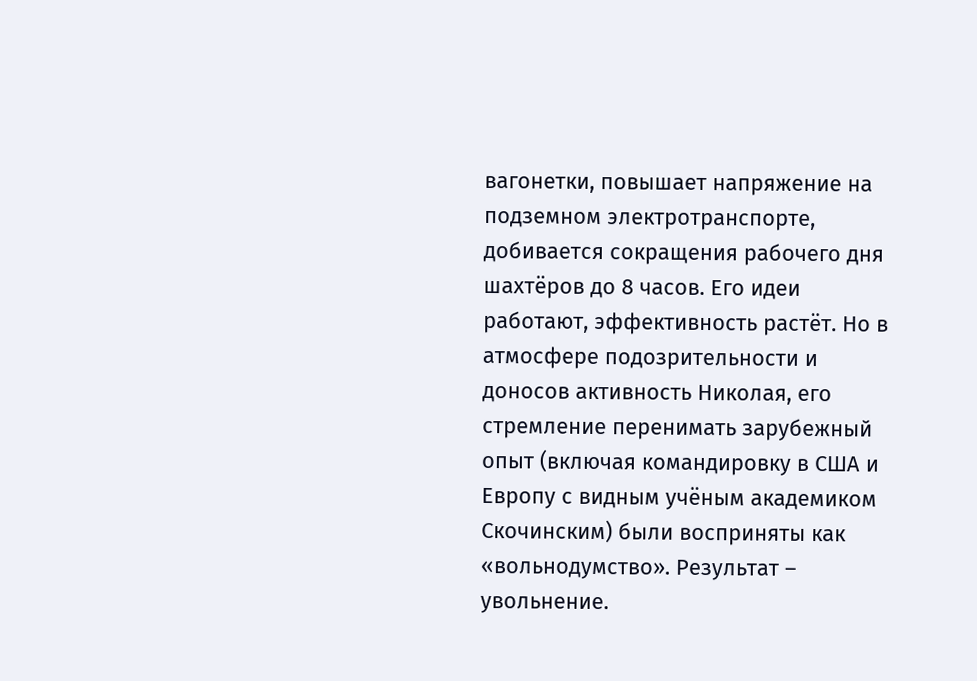вагонетки, повышает напряжение на подземном электротранспорте, добивается сокращения рабочего дня шахтёров до 8 часов. Его идеи работают, эффективность растёт. Но в атмосфере подозрительности и доносов активность Николая, его стремление перенимать зарубежный опыт (включая командировку в США и Европу с видным учёным академиком Скочинским) были восприняты как «вольнодумство». Результат – увольнение.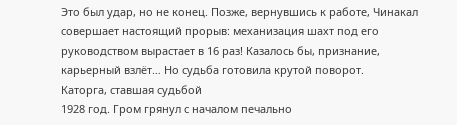Это был удар, но не конец. Позже, вернувшись к работе, Чинакал совершает настоящий прорыв: механизация шахт под его руководством вырастает в 16 раз! Казалось бы, признание, карьерный взлёт… Но судьба готовила крутой поворот.
Каторга, ставшая судьбой
1928 год. Гром грянул с началом печально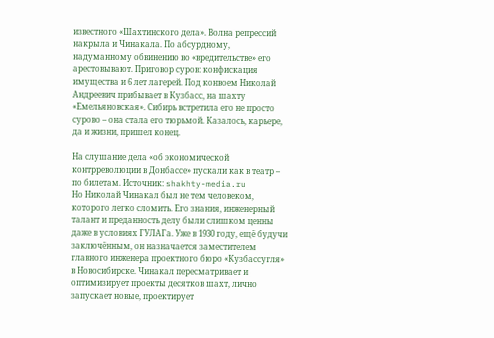известного «Шахтинского дела». Волна репрессий накрыла и Чинакала. По абсурдному, надуманному обвинению во «вредительстве» его арестовывают. Приговор суров: конфискация имущества и 6 лет лагерей. Под конвоем Николай Андреевич прибывает в Кузбасс, на шахту «Емельяновская». Сибирь встретила его не просто сурово – она стала его тюрьмой. Казалось, карьере, да и жизни, пришел конец.

На слушание дела «об экономической контрреволюции в Донбассе» пускали как в театр – по билетам. Источник: shakhty-media.ru
Но Николай Чинакал был не тем человеком, которого легко сломить. Его знания, инженерный талант и преданность делу были слишком ценны даже в условиях ГУЛАГа. Уже в 1930 году, ещё будучи заключённым, он назначается заместителем главного инженера проектного бюро «Кузбассугля» в Новосибирске. Чинакал пересматривает и оптимизирует проекты десятков шахт, лично запускает новые, проектирует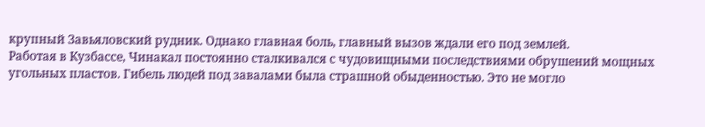крупный Завьяловский рудник. Однако главная боль, главный вызов ждали его под землей.
Работая в Кузбассе, Чинакал постоянно сталкивался с чудовищными последствиями обрушений мощных угольных пластов. Гибель людей под завалами была страшной обыденностью. Это не могло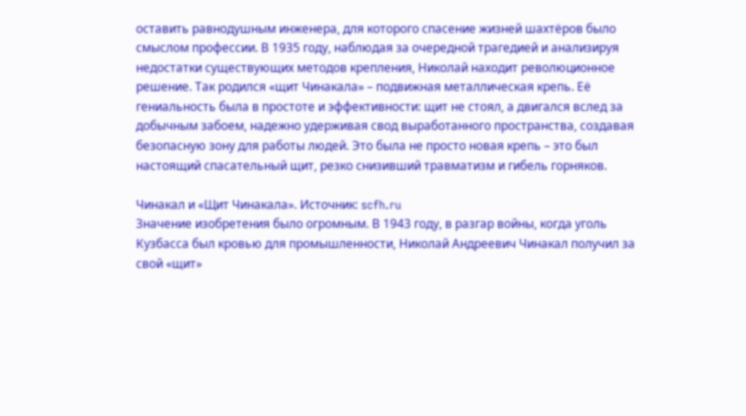оставить равнодушным инженера, для которого спасение жизней шахтёров было смыслом профессии. В 1935 году, наблюдая за очередной трагедией и анализируя недостатки существующих методов крепления, Николай находит революционное решение. Так родился «щит Чинакала» – подвижная металлическая крепь. Её гениальность была в простоте и эффективности: щит не стоял, а двигался вслед за добычным забоем, надежно удерживая свод выработанного пространства, создавая безопасную зону для работы людей. Это была не просто новая крепь – это был настоящий спасательный щит, резко снизивший травматизм и гибель горняков.

Чинакал и «Щит Чинакала». Источник: scfh.ru
Значение изобретения было огромным. В 1943 году, в разгар войны, когда уголь Кузбасса был кровью для промышленности, Николай Андреевич Чинакал получил за свой «щит»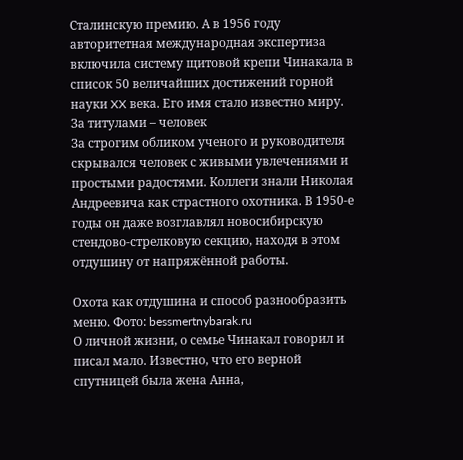Сталинскую премию. А в 1956 году авторитетная международная экспертиза включила систему щитовой крепи Чинакала в список 50 величайших достижений горной науки XX века. Его имя стало известно миру.
За титулами – человек
За строгим обликом ученого и руководителя скрывался человек с живыми увлечениями и простыми радостями. Коллеги знали Николая Андреевича как страстного охотника. В 1950-е годы он даже возглавлял новосибирскую стендово-стрелковую секцию, находя в этом отдушину от напряжённой работы.

Охота как отдушина и способ разнообразить меню. Фото: bessmertnybarak.ru
О личной жизни, о семье Чинакал говорил и писал мало. Известно, что его верной спутницей была жена Анна,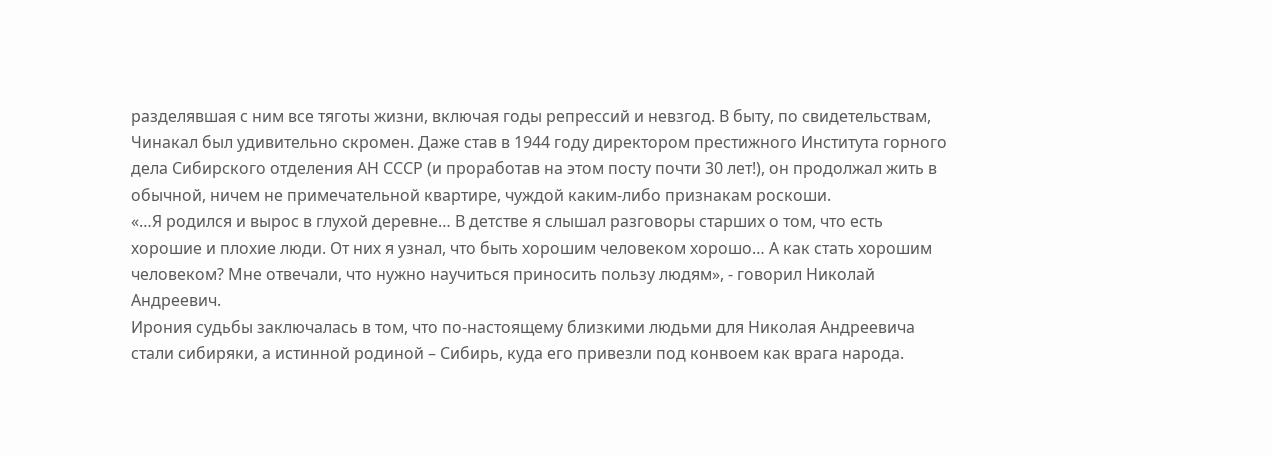разделявшая с ним все тяготы жизни, включая годы репрессий и невзгод. В быту, по свидетельствам, Чинакал был удивительно скромен. Даже став в 1944 году директором престижного Института горного дела Сибирского отделения АН СССР (и проработав на этом посту почти 30 лет!), он продолжал жить в обычной, ничем не примечательной квартире, чуждой каким-либо признакам роскоши.
«…Я родился и вырос в глухой деревне… В детстве я слышал разговоры старших о том, что есть хорошие и плохие люди. От них я узнал, что быть хорошим человеком хорошо… А как стать хорошим человеком? Мне отвечали, что нужно научиться приносить пользу людям», - говорил Николай Андреевич.
Ирония судьбы заключалась в том, что по-настоящему близкими людьми для Николая Андреевича стали сибиряки, а истинной родиной – Сибирь, куда его привезли под конвоем как врага народа.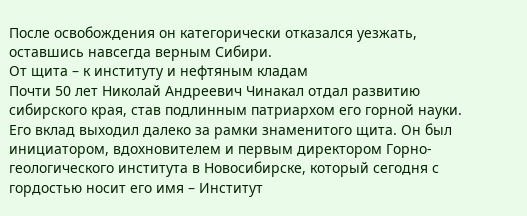После освобождения он категорически отказался уезжать, оставшись навсегда верным Сибири.
От щита – к институту и нефтяным кладам
Почти 50 лет Николай Андреевич Чинакал отдал развитию сибирского края, став подлинным патриархом его горной науки. Его вклад выходил далеко за рамки знаменитого щита. Он был инициатором, вдохновителем и первым директором Горно-геологического института в Новосибирске, который сегодня с гордостью носит его имя – Институт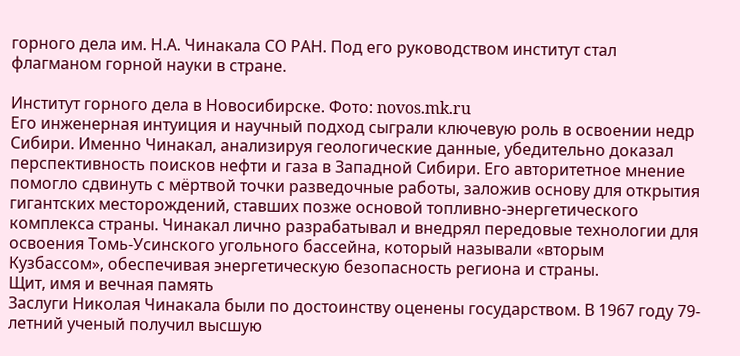горного дела им. Н.А. Чинакала СО РАН. Под его руководством институт стал флагманом горной науки в стране.

Институт горного дела в Новосибирске. Фото: novos.mk.ru
Его инженерная интуиция и научный подход сыграли ключевую роль в освоении недр Сибири. Именно Чинакал, анализируя геологические данные, убедительно доказал перспективность поисков нефти и газа в Западной Сибири. Его авторитетное мнение помогло сдвинуть с мёртвой точки разведочные работы, заложив основу для открытия гигантских месторождений, ставших позже основой топливно-энергетического комплекса страны. Чинакал лично разрабатывал и внедрял передовые технологии для освоения Томь-Усинского угольного бассейна, который называли «вторым Кузбассом», обеспечивая энергетическую безопасность региона и страны.
Щит, имя и вечная память
Заслуги Николая Чинакала были по достоинству оценены государством. В 1967 году 79-летний ученый получил высшую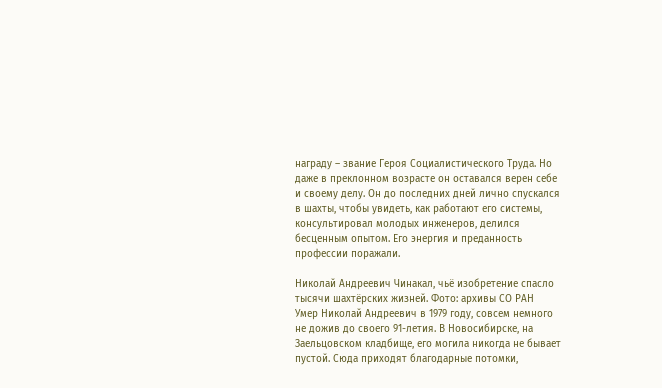награду – звание Героя Социалистического Труда. Но даже в преклонном возрасте он оставался верен себе и своему делу. Он до последних дней лично спускался в шахты, чтобы увидеть, как работают его системы, консультировал молодых инженеров, делился бесценным опытом. Его энергия и преданность профессии поражали.

Николай Андреевич Чинакал, чьё изобретение спасло тысячи шахтёрских жизней. Фото: архивы СО РАН
Умер Николай Андреевич в 1979 году, совсем немного не дожив до своего 91-летия. В Новосибирске, на Заельцовском кладбище, его могила никогда не бывает пустой. Сюда приходят благодарные потомки,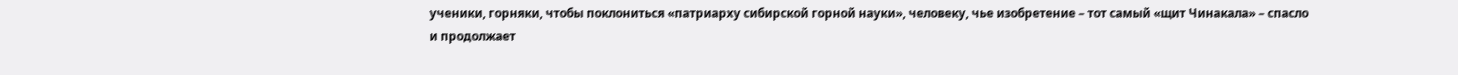ученики, горняки, чтобы поклониться «патриарху сибирской горной науки», человеку, чье изобретение – тот самый «щит Чинакала» – спасло и продолжает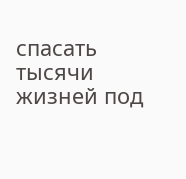спасать тысячи жизней под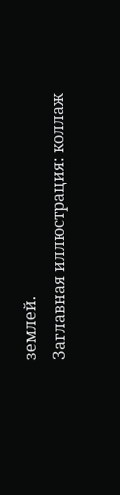землей.
Заглавная иллюстрация: коллаж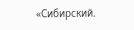«Сибирский.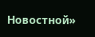Новостной»